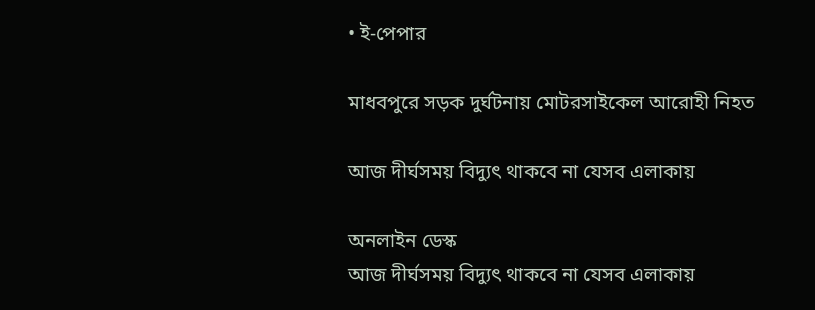• ই-পেপার

মাধবপুরে সড়ক দুর্ঘটনায় মোটরসাইকেল আরোহী নিহত

আজ দীর্ঘসময় বিদ্যুৎ থাকবে না যেসব এলাকায়

অনলাইন ডেস্ক
আজ দীর্ঘসময় বিদ্যুৎ থাকবে না যেসব এলাকায়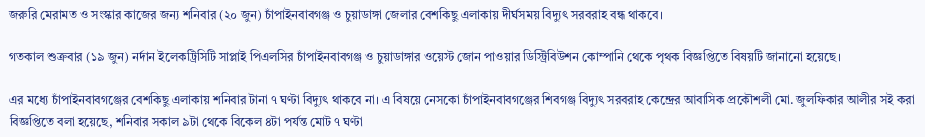জরুরি মেরামত ও সংস্কার কাজের জন্য শনিবার (২০ জুন) চাঁপাইনবাবগঞ্জ ও চুয়াডাঙ্গা জেলার বেশকিছু এলাকায় দীর্ঘসময় বিদ্যুৎ সরবরাহ বন্ধ থাকবে।

গতকাল শুক্রবার (১৯ জুন) নর্দান ইলেকট্রিসিটি সাপ্লাই পিএলসির চাঁপাইনবাবগঞ্জ ও চুয়াডাঙ্গার ওয়েস্ট জোন পাওয়ার ডিস্ট্রিবিউশন কোম্পানি থেকে পৃথক বিজ্ঞপ্তিতে বিষয়টি জানানো হয়েছে।

এর মধ্যে চাঁপাইনবাবগঞ্জের বেশকিছু এলাকায় শনিবার টানা ৭ ঘণ্টা বিদ্যুৎ থাকবে না। এ বিষয়ে নেসকো চাঁপাইনবাবগঞ্জের শিবগঞ্জ বিদ্যুৎ সরবরাহ কেন্দ্রের আবাসিক প্রকৌশলী মো. জুলফিকার আলীর সই করা বিজ্ঞপ্তিতে বলা হয়েছে, শনিবার সকাল ৯টা থেকে বিকেল ৪টা পর্যন্ত মোট ৭ ঘণ্টা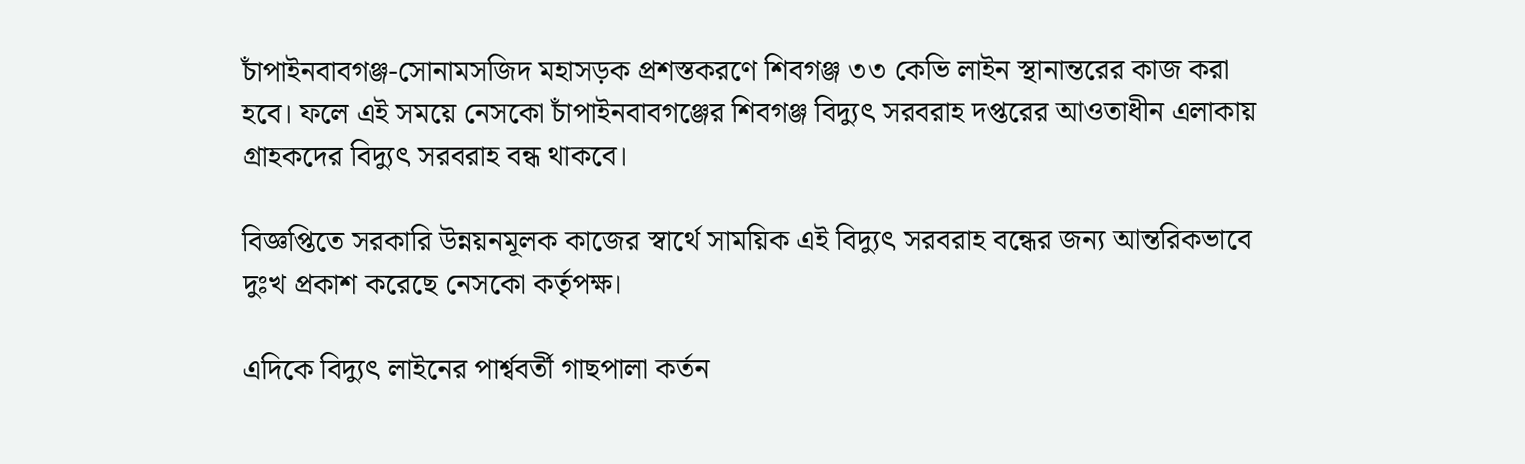চাঁপাইনবাবগঞ্জ-সোনামসজিদ মহাসড়ক প্রশস্তকরণে শিবগঞ্জ ৩৩ কেভি লাইন স্থানান্তরের কাজ করা হবে। ফলে এই সময়ে নেসকো চাঁপাইনবাবগঞ্জের শিবগঞ্জ বিদ্যুৎ সরবরাহ দপ্তরের আওতাধীন এলাকায় গ্রাহকদের বিদ্যুৎ সরবরাহ বন্ধ থাকবে।

বিজ্ঞপ্তিতে সরকারি উন্নয়নমূলক কাজের স্বার্থে সাময়িক এই বিদ্যুৎ সরবরাহ বন্ধের জন্য আন্তরিকভাবে দুঃখ প্রকাশ করেছে নেসকো কর্তৃপক্ষ।

এদিকে বিদ্যুৎ লাইনের পার্শ্ববর্তী গাছপালা কর্তন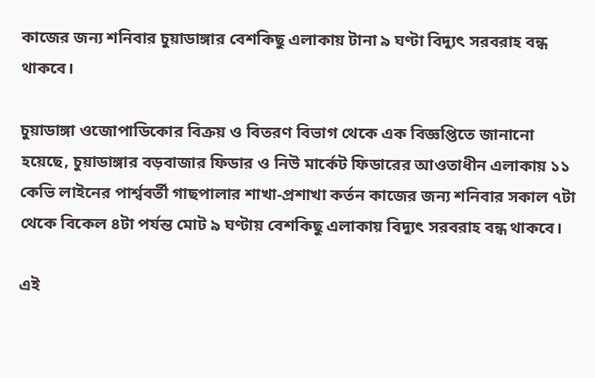কাজের জন্য শনিবার চুয়াডাঙ্গার বেশকিছু এলাকায় টানা ৯ ঘণ্টা বিদ্যুৎ সরবরাহ বন্ধ থাকবে।

চুয়াডাঙ্গা ওজোপাডিকোর বিক্রয় ও বিতরণ বিভাগ থেকে এক বিজ্ঞপ্তিতে জানানো হয়েছে, চুয়াডাঙ্গার বড়বাজার ফিডার ও নিউ মার্কেট ফিডারের আওতাধীন এলাকায় ১১ কেভি লাইনের পার্শ্ববর্তী গাছপালার শাখা-প্রশাখা কর্তন কাজের জন্য শনিবার সকাল ৭টা থেকে বিকেল ৪টা পর্যন্ত মোট ৯ ঘণ্টায় বেশকিছু এলাকায় বিদ্যুৎ সরবরাহ বন্ধ থাকবে।

এই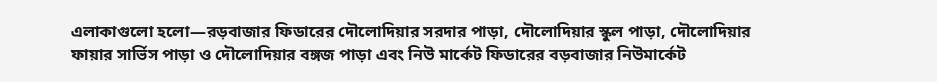এলাকাগুলো হলো—রড়বাজার ফিডারের দৌলোদিয়ার সরদার পাড়া, দৌলোদিয়ার স্কুল পাড়া, দৌলোদিয়ার ফায়ার সার্ভিস পাড়া ও দৌলোদিয়ার বঙ্গজ পাড়া এবং নিউ মার্কেট ফিডারের বড়বাজার নিউমার্কেট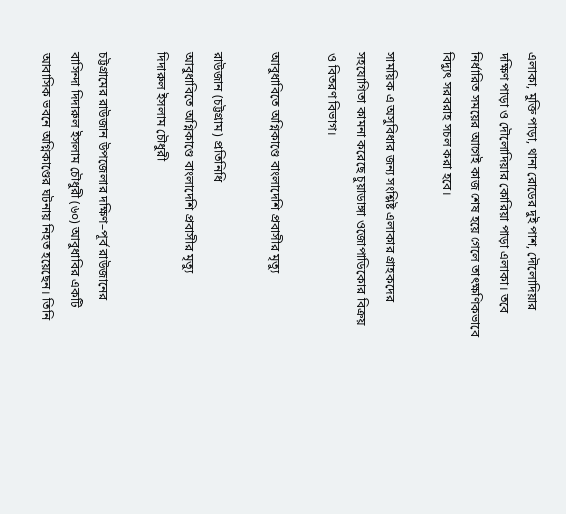এলাকা, মুক্তি পাড়া, থানা রোডের দুই পাশ, দৌলোদিয়ার দক্ষিণ পাড়া ও দৌলোদিয়ার কোরিয়া পাড়া এলাকা। তবে নির্ধারিত সময়ের আগেই কাজ শেষ হয়ে গেলে তাৎক্ষণিকভাবে বিদ্যুৎ সরবরাহ সচল করা হবে।

সাময়িক এ অসুবিধার জন্য সংশ্লিষ্ট এলাকার গ্রাহকদের সহযোগিতা কামনা করেছে চুয়াডাঙ্গা ওজোপাডিকোর বিক্রয় ও বিতরণ বিভাগ।

আবুধাবিতে অগ্নিকাণ্ডে বাংলাদেশি প্রবাসীর মৃত্যু

রাউজান (চট্টগ্রাম) প্রতিনিধি
আবুধাবিতে অগ্নিকাণ্ডে বাংলাদেশি প্রবাসীর মৃত্যু
দিদারুল ইসলাম চৌধুরী

চট্টগ্রামের রাউজান উপজেলার দক্ষিণ–পূর্ব রাউজানের বাসিন্দা দিদারুল ইসলাম চৌধুরী (৬০) আবুধাবির একটি আবাসিক ভবনে অগ্নিকাণ্ডের ঘটনায় নিহত হয়েছেন। তিনি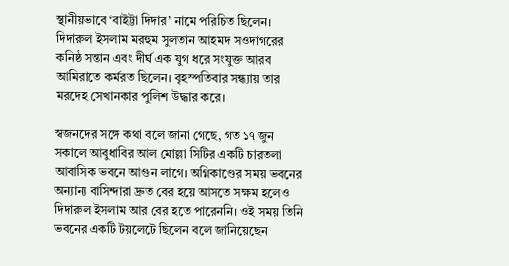স্থানীয়ভাবে ‘বাইট্টা দিদার’ নামে পরিচিত ছিলেন। দিদারুল ইসলাম মরহুম সুলতান আহমদ সওদাগরের কনিষ্ঠ সন্তান এবং দীর্ঘ এক যুগ ধরে সংযুক্ত আরব আমিরাতে কর্মরত ছিলেন। বৃহস্পতিবার সন্ধ্যায় তার মরদেহ সেখানকার পুলিশ উদ্ধার করে।

স্বজনদের সঙ্গে কথা বলে জানা গেছে, গত ১৭ জুন সকালে আবুধাবির আল মোল্লা সিটির একটি চারতলা আবাসিক ভবনে আগুন লাগে। অগ্নিকাণ্ডের সময় ভবনের অন্যান্য বাসিন্দারা দ্রুত বের হয়ে আসতে সক্ষম হলেও দিদারুল ইসলাম আর বের হতে পারেননি। ওই সময় তিনি ভবনের একটি টয়লেটে ছিলেন বলে জানিয়েছেন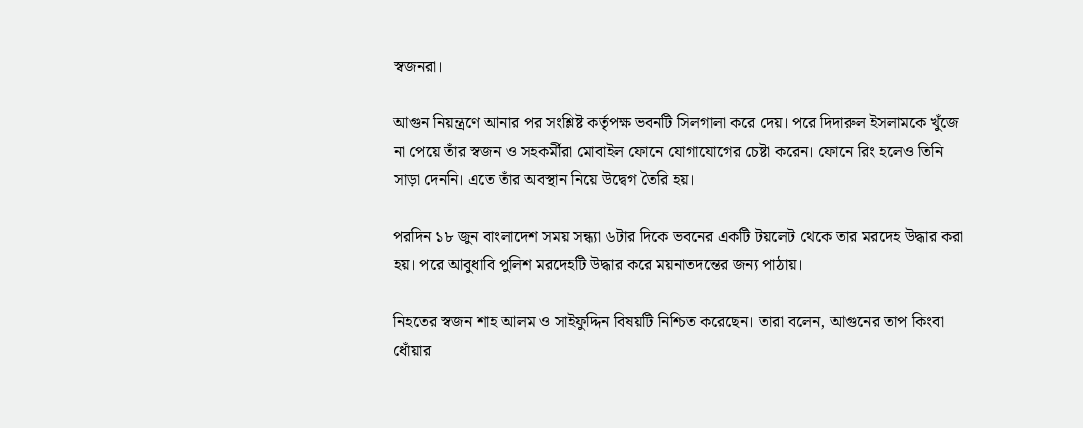স্বজনরা।

আগুন নিয়ন্ত্রণে আনার পর সংশ্লিষ্ট কর্তৃপক্ষ ভবনটি সিলগালা করে দেয়। পরে দিদারুল ইসলামকে খুঁজে না পেয়ে তাঁর স্বজন ও সহকর্মীরা মোবাইল ফোনে যোগাযোগের চেষ্টা করেন। ফোনে রিং হলেও তিনি সাড়া দেননি। এতে তাঁর অবস্থান নিয়ে উদ্বেগ তৈরি হয়।

পরদিন ১৮ জুন বাংলাদেশ সময় সন্ধ্যা ৬টার দিকে ভবনের একটি টয়লেট থেকে তার মরদেহ উদ্ধার করা হয়। পরে আবুধাবি পুলিশ মরদেহটি উদ্ধার করে ময়নাতদন্তের জন্য পাঠায়।

নিহতের স্বজন শাহ আলম ও সাইফুদ্দিন বিষয়টি নিশ্চিত করেছেন। তারা বলেন, আগুনের তাপ কিংবা ধোঁয়ার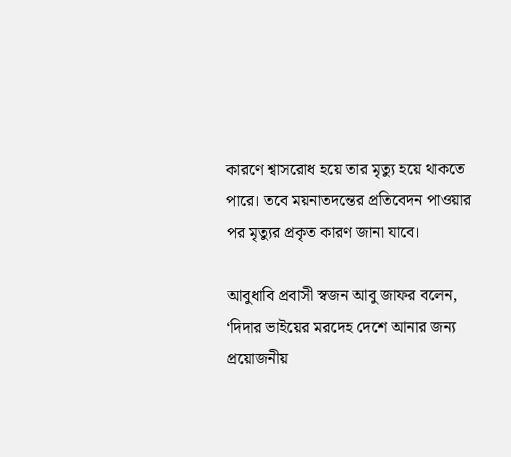কারণে শ্বাসরোধ হয়ে তার মৃত্যু হয়ে থাকতে পারে। তবে ময়নাতদন্তের প্রতিবেদন পাওয়ার পর মৃত্যুর প্রকৃত কারণ জানা যাবে।

আবুধাবি প্রবাসী স্বজন আবু জাফর বলেন, ‘দিদার ভাইয়ের মরদেহ দেশে আনার জন্য প্রয়োজনীয়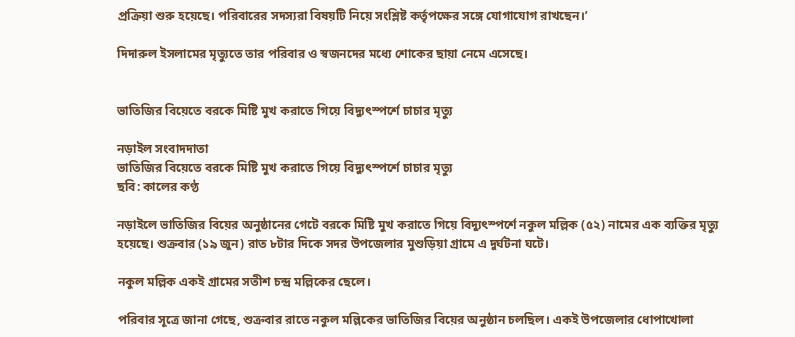প্রক্রিয়া শুরু হয়েছে। পরিবারের সদস্যরা বিষয়টি নিয়ে সংশ্লিষ্ট কর্তৃপক্ষের সঙ্গে যোগাযোগ রাখছেন।’

দিদারুল ইসলামের মৃত্যুতে তার পরিবার ও স্বজনদের মধ্যে শোকের ছায়া নেমে এসেছে।


ভাতিজির বিয়েতে বরকে মিষ্টি মুখ করাতে গিয়ে বিদ্যুৎস্পর্শে চাচার মৃত্যু

নড়াইল সংবাদদাতা
ভাতিজির বিয়েতে বরকে মিষ্টি মুখ করাতে গিয়ে বিদ্যুৎস্পর্শে চাচার মৃত্যু
ছবি: কালের কণ্ঠ

নড়াইলে ভাতিজির বিয়ের অনুষ্ঠানের গেটে বরকে মিষ্টি মুখ করাতে গিয়ে বিদ্যুৎস্পর্শে নকুল মল্লিক (৫২) নামের এক ব্যক্তির মৃত্যু হয়েছে। শুক্রবার (১৯ জুন) রাত ৮টার দিকে সদর উপজেলার মুশুড়িয়া গ্রামে এ দুর্ঘটনা ঘটে।

নকুল মল্লিক একই গ্রামের সতীশ চন্দ্র মল্লিকের ছেলে।

পরিবার সূত্রে জানা গেছে, শুক্রবার রাতে নকুল মল্লিকের ভাতিজির বিয়ের অনুষ্ঠান চলছিল। একই উপজেলার ধোপাখোলা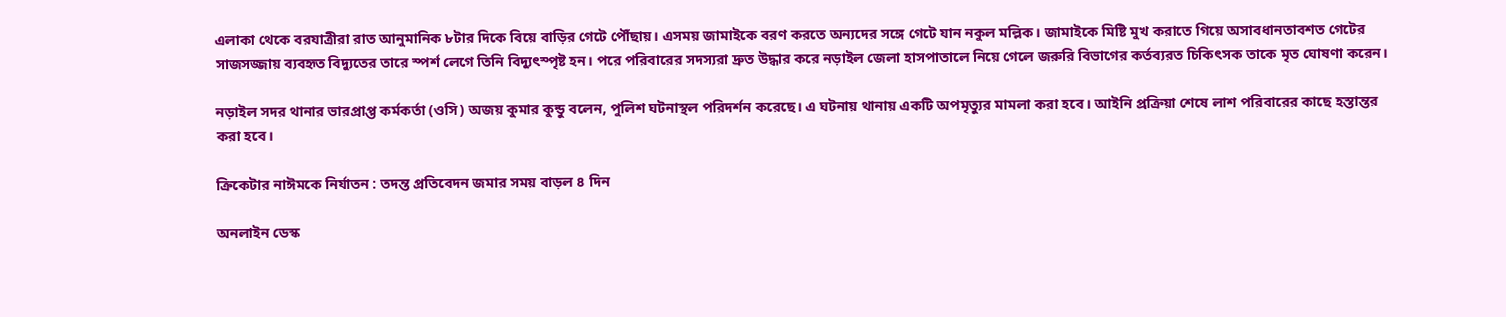এলাকা থেকে বরযাত্রীরা রাত আনুমানিক ৮টার দিকে বিয়ে বাড়ির গেটে পৌঁছায়। এসময় জামাইকে বরণ করতে অন্যদের সঙ্গে গেটে যান নকুল মল্লিক। জামাইকে মিষ্টি মুখ করাতে গিয়ে অসাবধানতাবশত গেটের সাজসজ্জায় ব্যবহৃত বিদ্যুতের তারে স্পর্শ লেগে তিনি বিদ্যুৎস্পৃষ্ট হন। পরে পরিবারের সদস্যরা দ্রুত উদ্ধার করে নড়াইল জেলা হাসপাতালে নিয়ে গেলে জরুরি বিভাগের কর্তব্যরত চিকিৎসক তাকে মৃত ঘোষণা করেন।

নড়াইল সদর থানার ভারপ্রাপ্ত কর্মকর্তা (ওসি) অজয় কুমার কুন্ডু বলেন, পুলিশ ঘটনাস্থল পরিদর্শন করেছে। এ ঘটনায় থানায় একটি অপমৃত্যুর মামলা করা হবে। আইনি প্রক্রিয়া শেষে লাশ পরিবারের কাছে হস্তান্তর করা হবে।

ক্রিকেটার নাঈমকে নির্যাতন : তদন্ত প্রতিবেদন জমার সময় বাড়ল ৪ দিন

অনলাইন ডেস্ক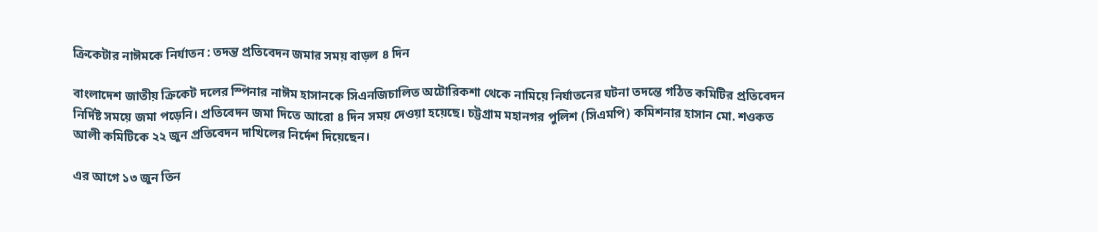ক্রিকেটার নাঈমকে নির্যাতন : তদন্ত প্রতিবেদন জমার সময় বাড়ল ৪ দিন

বাংলাদেশ জাতীয় ক্রিকেট দলের স্পিনার নাঈম হাসানকে সিএনজিচালিত অটোরিকশা থেকে নামিয়ে নির্যাতনের ঘটনা তদন্তে গঠিত কমিটির প্রতিবেদন নির্দিষ্ট সময়ে জমা পড়েনি। প্রতিবেদন জমা দিতে আরো ৪ দিন সময় দেওয়া হয়েছে। চট্টগ্রাম মহানগর পুলিশ (সিএমপি) কমিশনার হাসান মো. শওকত আলী কমিটিকে ২২ জুন প্রতিবেদন দাখিলের নির্দেশ দিয়েছেন।

এর আগে ১৩ জুন তিন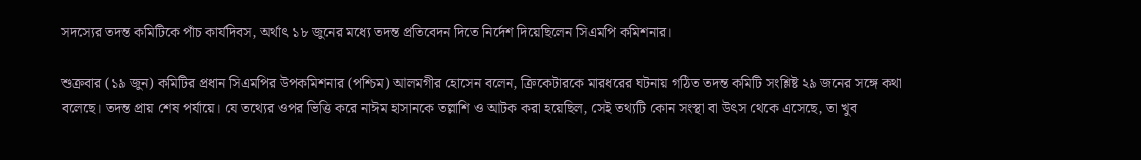সদস্যের তদন্ত কমিটিকে পাঁচ কার্যদিবস, অর্থাৎ ১৮ জুনের মধ্যে তদন্ত প্রতিবেদন দিতে নির্দেশ দিয়েছিলেন সিএমপি কমিশনার।

শুক্রবার (১৯ জুন) কমিটির প্রধান সিএমপির উপকমিশনার (পশ্চিম) আলমগীর হোসেন বলেন, ক্রিকেটারকে মারধরের ঘটনায় গঠিত তদন্ত কমিটি সংশ্লিষ্ট ২৯ জনের সঙ্গে কথা বলেছে। তদন্ত প্রায় শেষ পর্যায়ে। যে তথ্যের ওপর ভিত্তি করে নাঈম হাসানকে তল্লাশি ও আটক করা হয়েছিল, সেই তথ্যটি কোন সংস্থা বা উৎস থেকে এসেছে, তা খুব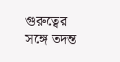গুরুত্বের সঙ্গে তদন্ত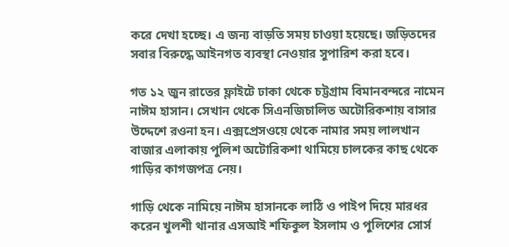করে দেখা হচ্ছে। এ জন্য বাড়তি সময় চাওয়া হয়েছে। জড়িতদের সবার বিরুদ্ধে আইনগত ব্যবস্থা নেওয়ার সুপারিশ করা হবে।

গত ১২ জুন রাতের ফ্লাইটে ঢাকা থেকে চট্টগ্রাম বিমানবন্দরে নামেন নাঈম হাসান। সেখান থেকে সিএনজিচালিত অটোরিকশায় বাসার উদ্দেশে রওনা হন। এক্সপ্রেসওয়ে থেকে নামার সময় লালখান বাজার এলাকায় পুলিশ অটোরিকশা থামিয়ে চালকের কাছ থেকে গাড়ির কাগজপত্র নেয়।

গাড়ি থেকে নামিয়ে নাঈম হাসানকে লাঠি ও পাইপ দিয়ে মারধর করেন খুলশী থানার এসআই শফিকুল ইসলাম ও পুলিশের সোর্স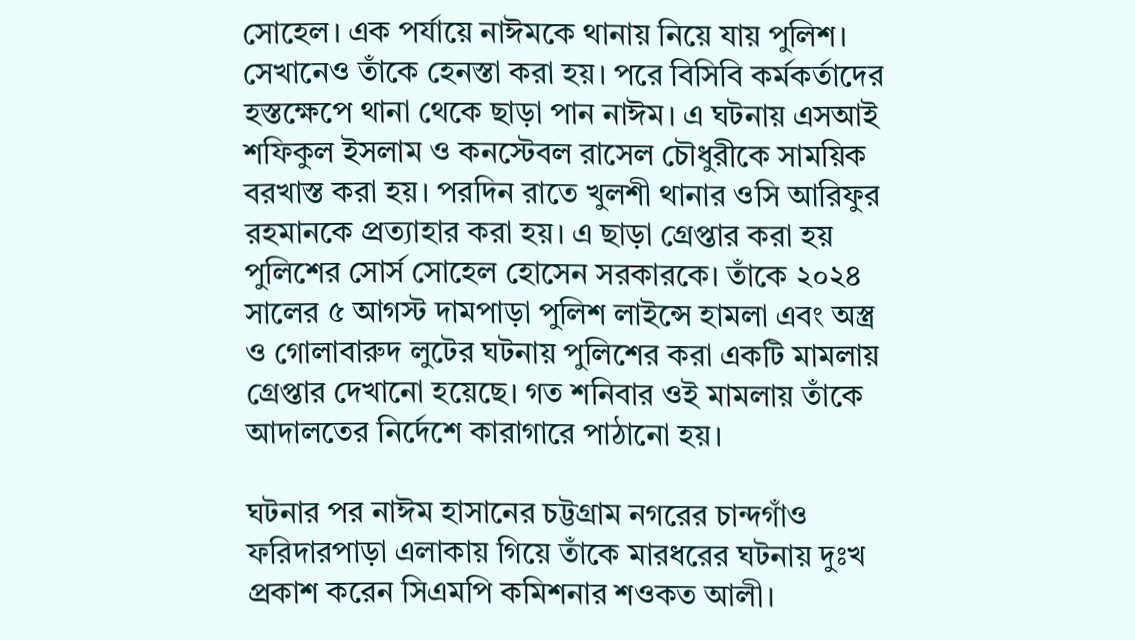সোহেল। এক পর্যায়ে নাঈমকে থানায় নিয়ে যায় পুলিশ। সেখানেও তাঁকে হেনস্তা করা হয়। পরে বিসিবি কর্মকর্তাদের হস্তক্ষেপে থানা থেকে ছাড়া পান নাঈম। এ ঘটনায় এসআই শফিকুল ইসলাম ও কনস্টেবল রাসেল চৌধুরীকে সাময়িক বরখাস্ত করা হয়। পরদিন রাতে খুলশী থানার ওসি আরিফুর রহমানকে প্রত্যাহার করা হয়। এ ছাড়া গ্রেপ্তার করা হয় পুলিশের সোর্স সোহেল হোসেন সরকারকে। তাঁকে ২০২৪ সালের ৫ আগস্ট দামপাড়া পুলিশ লাইন্সে হামলা এবং অস্ত্র ও গোলাবারুদ লুটের ঘটনায় পুলিশের করা একটি মামলায় গ্রেপ্তার দেখানো হয়েছে। গত শনিবার ওই মামলায় তাঁকে আদালতের নির্দেশে কারাগারে পাঠানো হয়।

ঘটনার পর নাঈম হাসানের চট্টগ্রাম নগরের চান্দগাঁও ফরিদারপাড়া এলাকায় গিয়ে তাঁকে মারধরের ঘটনায় দুঃখ প্রকাশ করেন সিএমপি কমিশনার শওকত আলী।